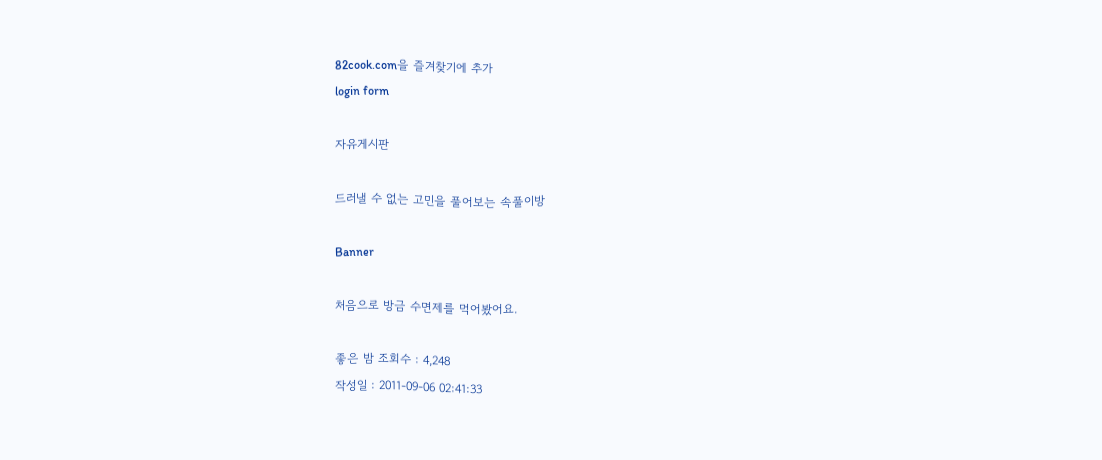82cook.com을 즐겨찾기에 추가
login form

자유게시판

드러낼 수 없는 고민을 풀어보는 속풀이방

Banner

처음으로 방금 수면제를 먹어봤어요.

좋은 밤 조회수 : 4,248
작성일 : 2011-09-06 02:41:33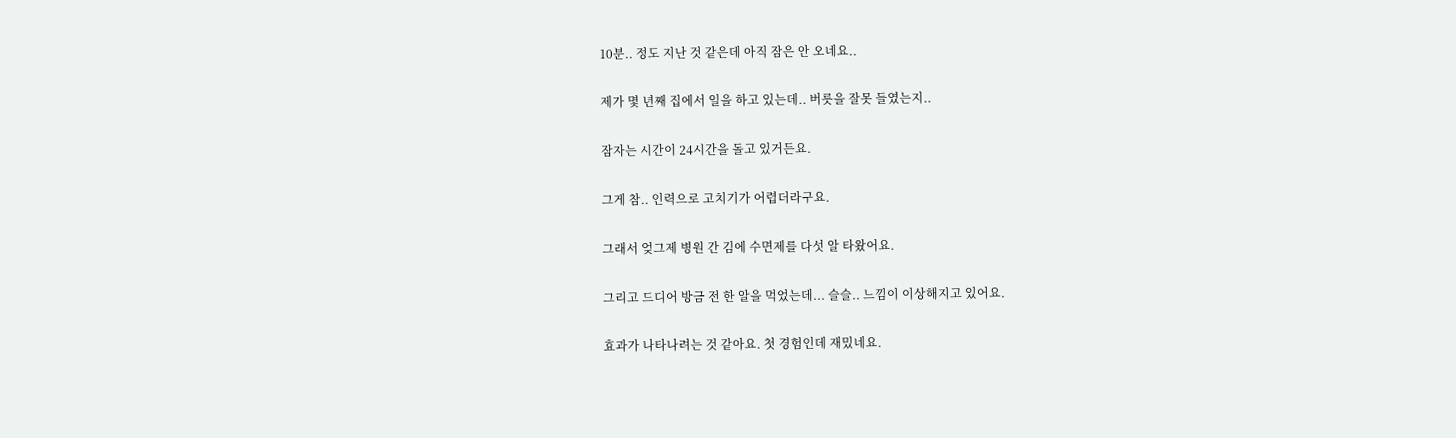10분.. 정도 지난 것 같은데 아직 잠은 안 오네요..

제가 몇 년째 집에서 일을 하고 있는데.. 버릇을 잘못 들였는지..

잠자는 시간이 24시간을 돌고 있거든요.

그게 참.. 인력으로 고치기가 어렵더라구요.

그래서 엊그제 병원 간 김에 수면제를 다섯 알 타왔어요.

그리고 드디어 방금 전 한 알을 먹었는데... 슬슬.. 느낌이 이상해지고 있어요.

효과가 나타나려는 것 같아요. 첫 경험인데 재밌네요.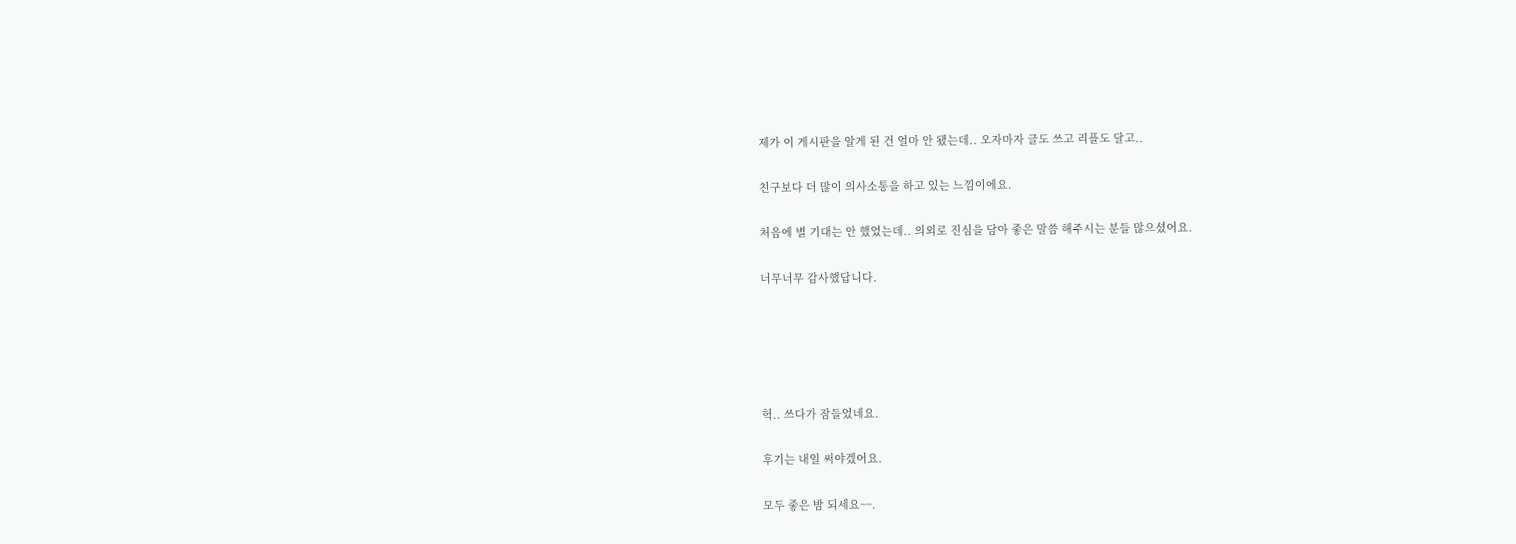제가 이 게시판을 알게 된 건 얼마 안 됐는데.. 오자마자 글도 쓰고 리플도 달고..

친구보다 더 많이 의사소통을 하고 있는 느낌이에요.

처음에 별 기대는 안 했었는데.. 의외로 진심을 담아 좋은 말씀 해주시는 분들 많으셨어요.

너무너무 감사했답니다.





헉.. 쓰다가 잠들었네요.

후기는 내일 써야겠어요.

모두 좋은 밤 되세요~~.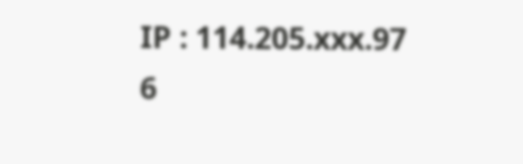IP : 114.205.xxx.97
6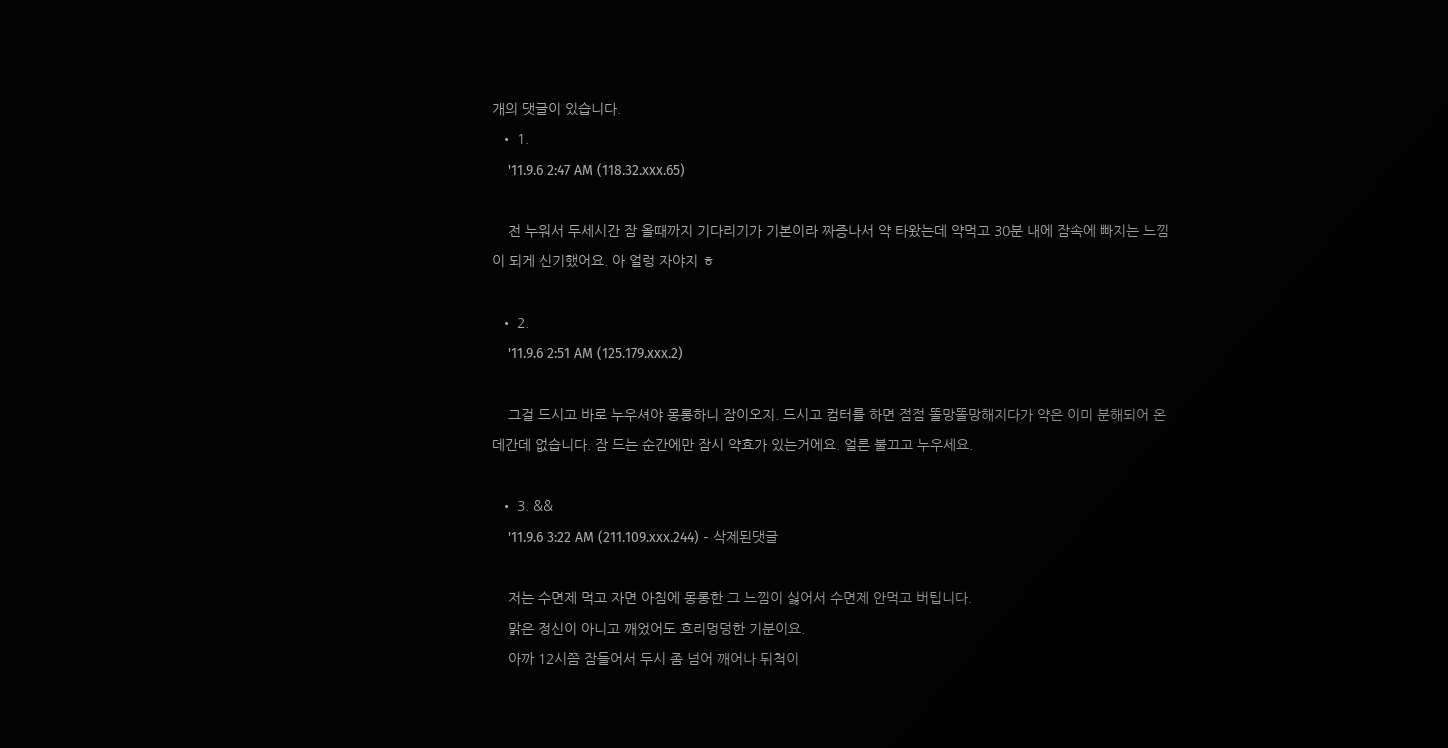개의 댓글이 있습니다.
  • 1.
    '11.9.6 2:47 AM (118.32.xxx.65)

    전 누워서 두세시간 잠 올때까지 기다리기가 기본이라 짜증나서 약 타왔는데 약먹고 30분 내에 잠속에 빠지는 느낌이 되게 신기했어요. 아 얼렁 자야지 ㅎ

  • 2.
    '11.9.6 2:51 AM (125.179.xxx.2)

    그걸 드시고 바로 누우셔야 몽롱하니 잠이오지. 드시고 컴터를 하면 점점 똘망똘망해지다가 약은 이미 분해되어 온데간데 없습니다. 잠 드는 순간에만 잠시 약효가 있는거에요. 얼른 불끄고 누우세요.

  • 3. &&
    '11.9.6 3:22 AM (211.109.xxx.244) - 삭제된댓글

    저는 수면제 먹고 자면 아침에 몽롱한 그 느낌이 싫어서 수면제 안먹고 버팁니다.
    맑은 정신이 아니고 깨었어도 흐리멍덩한 기분이요.
    아까 12시쯤 잠들어서 두시 좀 넘어 깨어나 뒤척이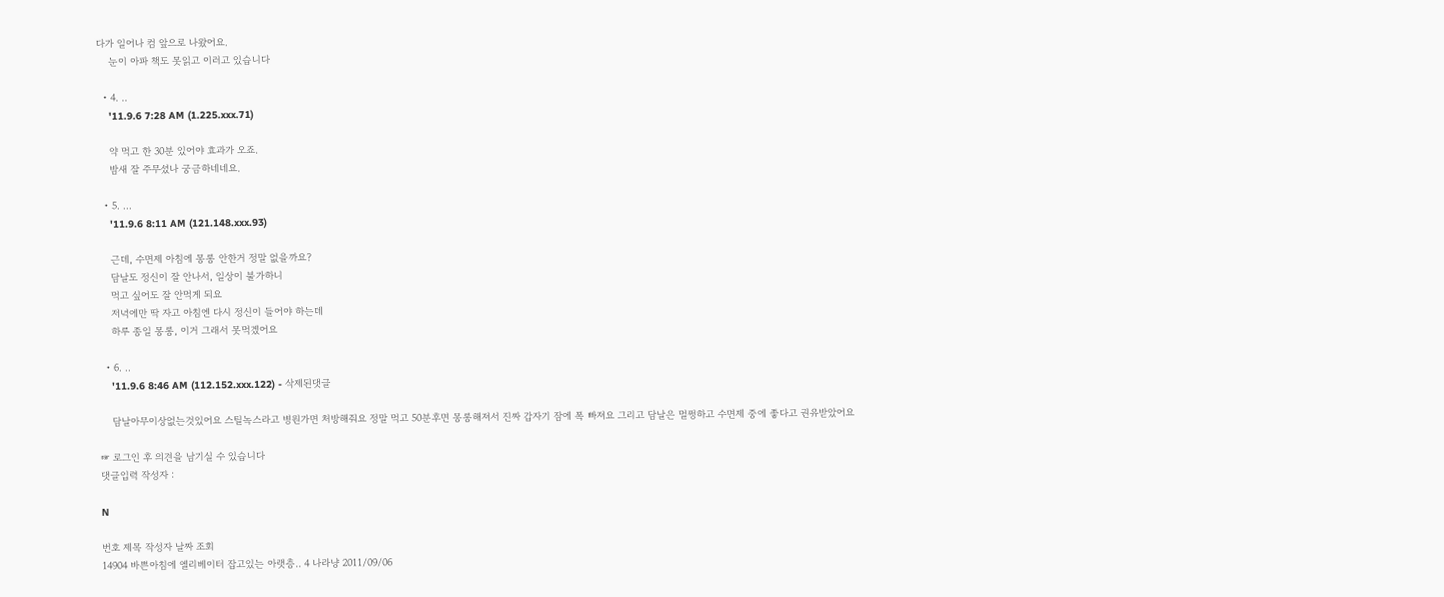다가 일어나 컴 앞으로 나왔어요.
    눈이 아파 책도 못읽고 이러고 있습니다

  • 4. ..
    '11.9.6 7:28 AM (1.225.xxx.71)

    약 먹고 한 30분 있어야 효과가 오죠.
    밤새 잘 주무셨나 궁금하네네요.

  • 5. ...
    '11.9.6 8:11 AM (121.148.xxx.93)

    근데, 수면제 아침에 몽롱 안한거 정말 없을까요?
    담날도 정신이 잘 안나서, 일상이 불가하니
    먹고 싶어도 잘 안먹게 되요
    저녁에만 딱 자고 아침엔 다시 정신이 들어야 하는데
    하루 종일 몽롱, 이거 그래서 못먹겠어요

  • 6. ..
    '11.9.6 8:46 AM (112.152.xxx.122) - 삭제된댓글

    담날아무이상없는것있어요 스틸녹스라고 병원가면 처방해줘요 정말 먹고 50분후면 몽롱해져서 진짜 갑자기 잠에 폭 빠져요 그리고 담날은 멀쩡하고 수면제 중에 좋다고 권유받았어요

☞ 로그인 후 의견을 남기실 수 있습니다
댓글입력 작성자 :

N

번호 제목 작성자 날짜 조회
14904 바쁜아침에 엘리베이터 잡고있는 아랫층.. 4 나라냥 2011/09/06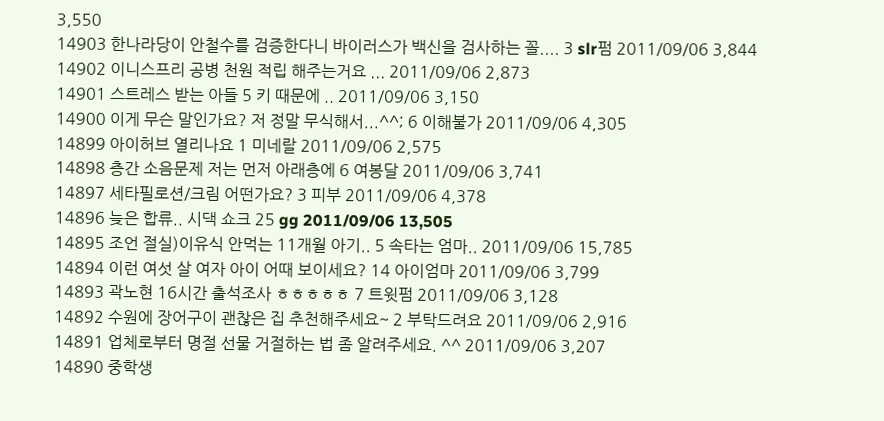3,550
14903 한나라당이 안철수를 검증한다니 바이러스가 백신을 검사하는 꼴.... 3 slr펌 2011/09/06 3,844
14902 이니스프리 공병 천원 적립 해주는거요 ... 2011/09/06 2,873
14901 스트레스 받는 아들 5 키 때문에 .. 2011/09/06 3,150
14900 이게 무슨 말인가요? 저 정말 무식해서...^^; 6 이해불가 2011/09/06 4,305
14899 아이허브 열리나요 1 미네랄 2011/09/06 2,575
14898 층간 소음문제 저는 먼저 아래층에 6 여봉달 2011/09/06 3,741
14897 세타필로션/크림 어떤가요? 3 피부 2011/09/06 4,378
14896 늦은 합류.. 시댁 쇼크 25 gg 2011/09/06 13,505
14895 조언 절실)이유식 안먹는 11개월 아기.. 5 속타는 엄마.. 2011/09/06 15,785
14894 이런 여섯 살 여자 아이 어때 보이세요? 14 아이엄마 2011/09/06 3,799
14893 곽노현 16시간 출석조사 ㅎㅎㅎㅎㅎ 7 트윗펌 2011/09/06 3,128
14892 수원에 장어구이 괜찮은 집 추천해주세요~ 2 부탁드려요 2011/09/06 2,916
14891 업체로부터 명절 선물 거절하는 법 좀 알려주세요. ^^ 2011/09/06 3,207
14890 중학생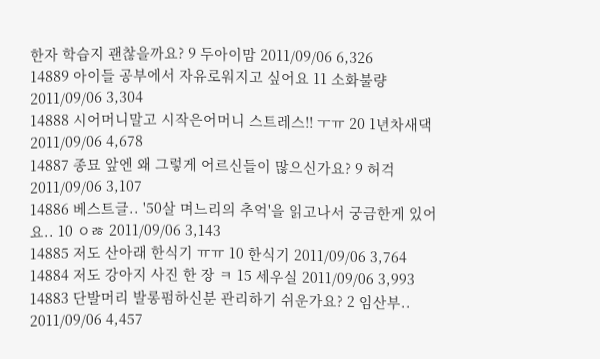한자 학습지 괜찮을까요? 9 두아이맘 2011/09/06 6,326
14889 아이들 공부에서 자유로워지고 싶어요 11 소화불량 2011/09/06 3,304
14888 시어머니말고 시작은어머니 스트레스!! ㅜㅠ 20 1년차새댁 2011/09/06 4,678
14887 종묘 앞엔 왜 그렇게 어르신들이 많으신가요? 9 허걱 2011/09/06 3,107
14886 베스트글.. '50살 며느리의 추억'을 읽고나서 궁금한게 있어요.. 10 ㅇㅀ 2011/09/06 3,143
14885 저도 산아래 한식기 ㅠㅠ 10 한식기 2011/09/06 3,764
14884 저도 강아지 사진 한 장 ㅋ 15 세우실 2011/09/06 3,993
14883 단발머리 발롱펌하신분 관리하기 쉬운가요? 2 임산부.. 2011/09/06 4,457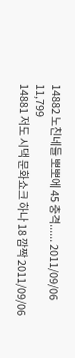14882 노친네들 뽀뽀에 45 충격...... 2011/09/06 11,799
14881 저도 시댁 문화쇼크 하나 18 깜짝 2011/09/06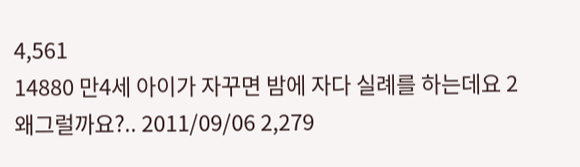4,561
14880 만4세 아이가 자꾸면 밤에 자다 실례를 하는데요 2 왜그럴까요?.. 2011/09/06 2,279